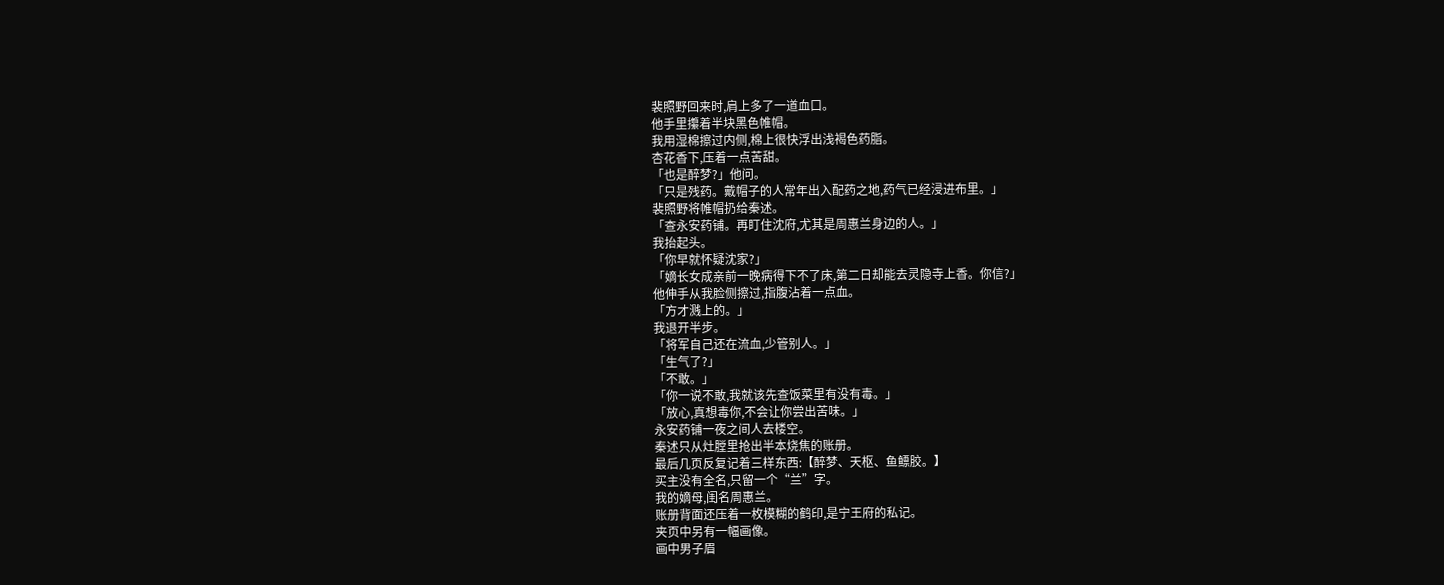裴照野回来时,肩上多了一道血口。
他手里攥着半块黑色帷帽。
我用湿棉擦过内侧,棉上很快浮出浅褐色药脂。
杏花香下,压着一点苦甜。
「也是醉梦?」他问。
「只是残药。戴帽子的人常年出入配药之地,药气已经浸进布里。」
裴照野将帷帽扔给秦述。
「查永安药铺。再盯住沈府,尤其是周惠兰身边的人。」
我抬起头。
「你早就怀疑沈家?」
「嫡长女成亲前一晚病得下不了床,第二日却能去灵隐寺上香。你信?」
他伸手从我脸侧擦过,指腹沾着一点血。
「方才溅上的。」
我退开半步。
「将军自己还在流血,少管别人。」
「生气了?」
「不敢。」
「你一说不敢,我就该先查饭菜里有没有毒。」
「放心,真想毒你,不会让你尝出苦味。」
永安药铺一夜之间人去楼空。
秦述只从灶膛里抢出半本烧焦的账册。
最后几页反复记着三样东西:【醉梦、天枢、鱼鳔胶。】
买主没有全名,只留一个“兰”字。
我的嫡母,闺名周惠兰。
账册背面还压着一枚模糊的鹤印,是宁王府的私记。
夹页中另有一幅画像。
画中男子眉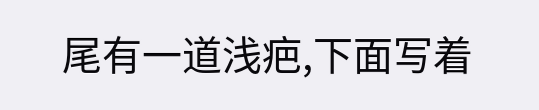尾有一道浅疤,下面写着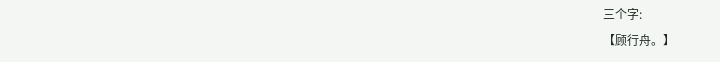三个字:
【顾行舟。】